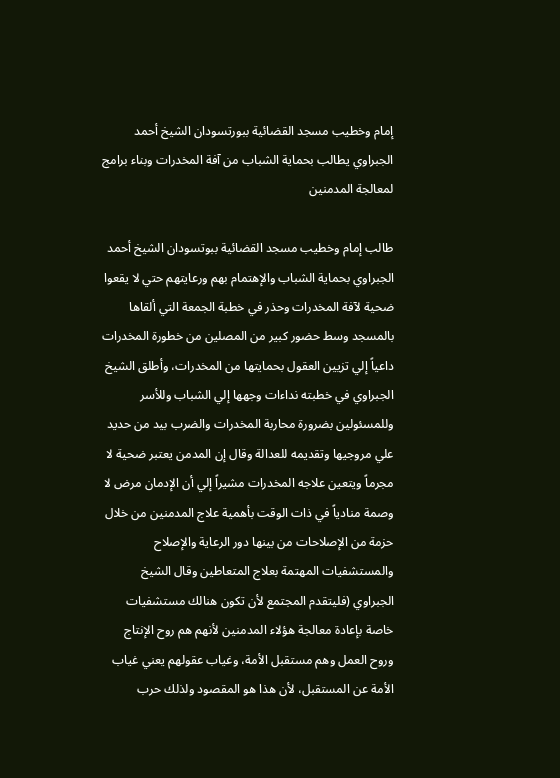إمام وخطيب مسجد القضائية ببورتسودان الشيخ أحمد الجبراوي يطالب بحماية الشباب من آفة المخدرات وبناء برامج لمعالجة المدمنين

طالب إمام وخطيب مسجد القضائية ببوتسودان الشيخ أحمد الجبراوي بحماية الشباب والإهتمام بهم ورعايتهم حتي لا يقعوا ضحية لآفة المخدرات وحذر في خطبة الجمعة التي ألقاها بالمسجد وسط حضور كبير من المصلين من خطورة المخدرات داعياً إلي تزيين العقول بحمايتها من المخدرات، وأطلق الشيخ الجبراوي في خطبته نداءات وجهها إلي الشباب وللأسر وللمسئولين بضرورة محاربة المخدرات والضرب بيد من حديد علي مروجيها وتقديمه للعدالة وقال إن المدمن يعتبر ضحية لا مجرماً ويتعين علاجه المخدرات مشيراً إلي أن الإدمان مرض لا وصمة منادياً في ذات الوقت بأهمية علاج المدمنين من خلال حزمة من الإصلاحات من بينها دور الرعاية والإصلاح والمستشفيات المهتمة بعلاج المتعاطين وقال الشيخ الجبراوي (فليتقدم المجتمع لأن تكون هنالك مستشفيات خاصة بإعادة معالجة هؤلاء المدمنين لأنهم هم روح الإنتاج وروح العمل وهم مستقبل الأمة، وغياب عقولهم يعني غياب الأمة عن المستقبل، لأن هذا هو المقصود ولذلك حرب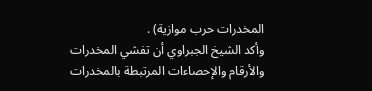المخدرات حرب موازية) .
وأكد الشيخ الجبراوي أن تفشي المخدرات والأرقام والإحصاءات المرتبطة بالمخدرات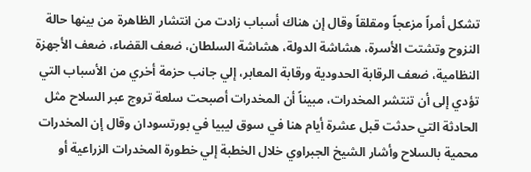تشكل أمراً مزعجاً ومقلقاً وقال إن هناك أسباب زادت من انتشار الظاهرة من بينها حالة النزوح وتشتت الأسرة، هشاشة الدولة، هشاشة السلطان، ضعف القضاء، ضعف الأجهزة النظامية، ضعف الرقابة الحدودية ورقابة المعابر، إلي جانب حزمة أخري من الأسباب التي تؤدي إلى أن تنتشر المخدرات، مبيناً أن المخدرات أصبحت سلعة تروج عبر السلاح مثل الحادثة التي حدثت قبل عشرة أيام هنا في سوق ليبيا في بورتسودان وقال إن المخدرات محمية بالسلاح وأشار الشيخ الجبراوي خلال الخطبة إلي خطورة المخدرات الزراعية أو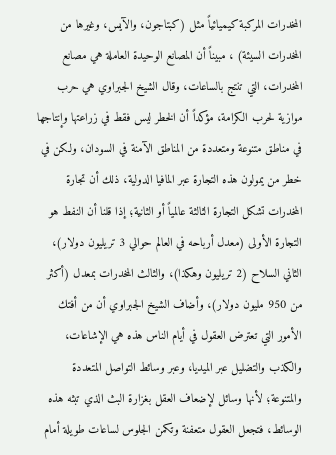المخدرات المركبة كيميائياً مثل (كبتاجون، والآيس، وغيرها من المخدرات السيئة) ، مبيناً أن المصانع الوحيدة العاملة هي مصانع المخدرات، التي تنتج بالساعات، وقال الشيخ الجبراوي هي حرب موازية لحرب الكرامة، مؤكداً أن الخطر ليس فقط في زراعتها وإنتاجها في مناطق متنوعة ومتعددة من المناطق الآمنة في السودان، ولكن في خطر من يمولون هذه التجارة عبر المافيا الدولية، ذلك أن تجارة المخدرات تشكل التجارة الثالثة عالمياً أو الثانية؛ إذا قلنا أن النفط هو التجارة الأولى (معدل أرباحه في العالم حوالي 3 تريليون دولار)، الثاني السلاح (2 تريليون وهكذا)، والثالث المخدرات بمعدل (أكثر من 950 مليون دولار)، وأضاف الشيخ الجبراوي أن من أفتك الأمور التي تعترض العقول في أيام الناس هذه هي الإشاعات، والكذب والتضليل عبر الميديا، وعبر وسائط التواصل المتعددة والمتنوعة؛ لأنها وسائل لإضعاف العقل بغزارة البث الذي تبثه هذه الوسائط، فتجعل العقول متعفنة وتكمن الجلوس لساعات طويلة أمام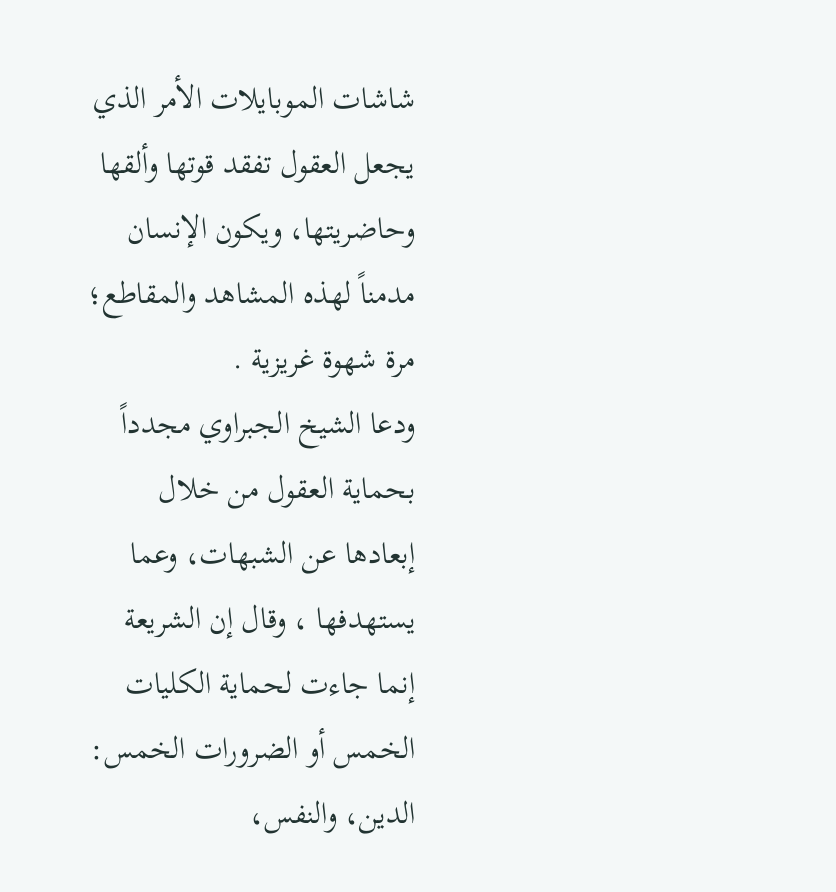شاشات الموبايلات الأمر الذي يجعل العقول تفقد قوتها وألقها وحاضريتها، ويكون الإنسان مدمناً لهذه المشاهد والمقاطع؛ مرة شهوة غريزية .
ودعا الشيخ الجبراوي مجدداً بحماية العقول من خلال إبعادها عن الشبهات، وعما يستهدفها ، وقال إن الشريعة إنما جاءت لحماية الكليات الخمس أو الضرورات الخمس: الدين، والنفس،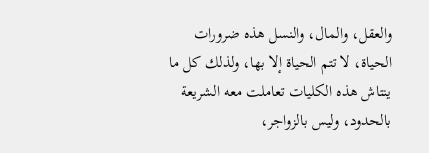والعقل، والمال، والنسل هذه ضرورات الحياة، لا تتم الحياة إلا بها، ولذلك كل ما ينتاش هذه الكليات تعاملت معه الشريعة بالحدود، وليس بالزواجر،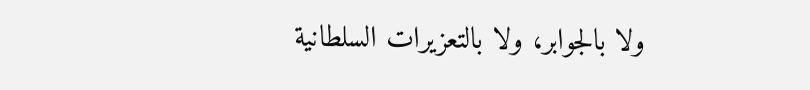ولا بالجوابر، ولا بالتعزيرات السلطانية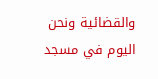والقضائية ونحن اليوم في مسجد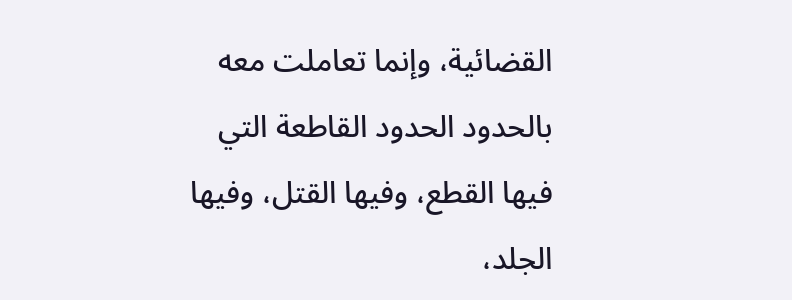القضائية، وإنما تعاملت معه بالحدود الحدود القاطعة التي فيها القطع، وفيها القتل، وفيها الجلد،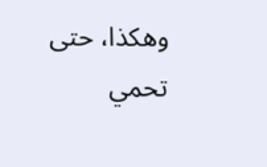وهكذا، حتى تحمي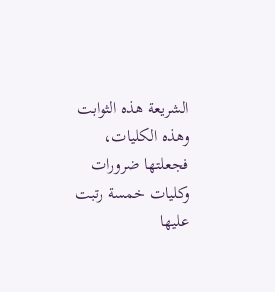الشريعة هذه الثوابت وهذه الكليات، فجعلتها ضرورات وكليات خمسة رتبت عليها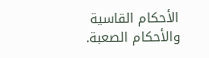الأحكام القاسية والأحكام الصعبة.